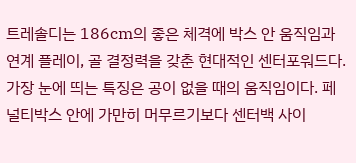트레솔디는 186cm의 좋은 체격에 박스 안 움직임과 연계 플레이, 골 결정력을 갖춘 현대적인 센터포워드다. 가장 눈에 띄는 특징은 공이 없을 때의 움직임이다. 페널티박스 안에 가만히 머무르기보다 센터백 사이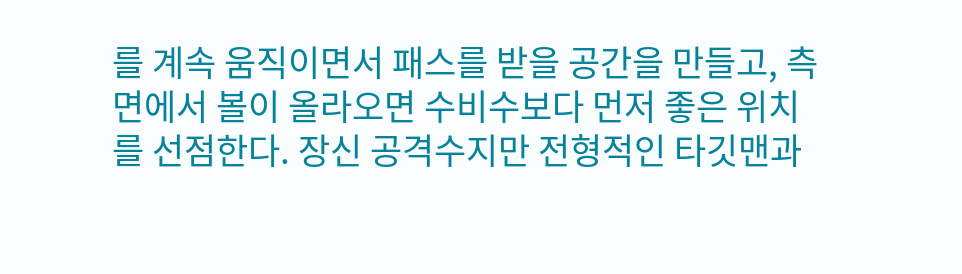를 계속 움직이면서 패스를 받을 공간을 만들고, 측면에서 볼이 올라오면 수비수보다 먼저 좋은 위치를 선점한다. 장신 공격수지만 전형적인 타깃맨과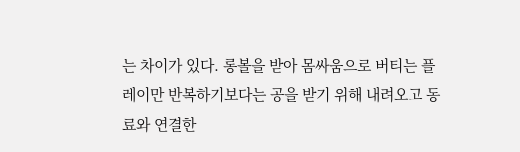는 차이가 있다. 롱볼을 받아 몸싸움으로 버티는 플레이만 반복하기보다는 공을 받기 위해 내려오고 동료와 연결한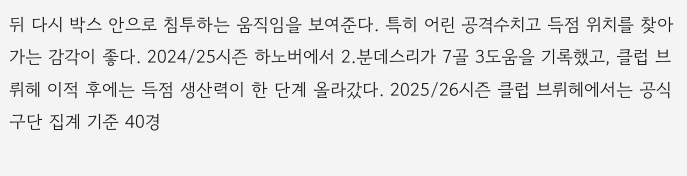뒤 다시 박스 안으로 침투하는 움직임을 보여준다. 특히 어린 공격수치고 득점 위치를 찾아가는 감각이 좋다. 2024/25시즌 하노버에서 2.분데스리가 7골 3도움을 기록했고, 클럽 브뤼헤 이적 후에는 득점 생산력이 한 단계 올라갔다. 2025/26시즌 클럽 브뤼헤에서는 공식 구단 집계 기준 40경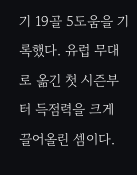기 19골 5도움을 기록했다. 유럽 무대로 옮긴 첫 시즌부터 득점력을 크게 끌어올린 셈이다.